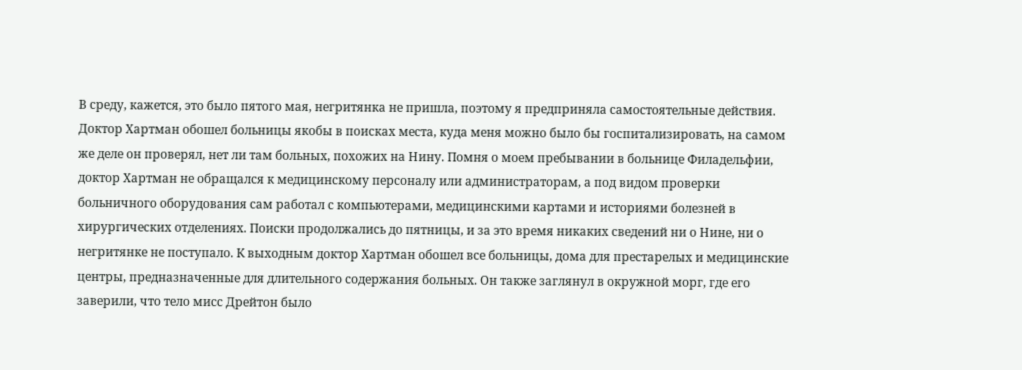В среду, кажется, это было пятого мая, негритянка не пришла, поэтому я предприняла самостоятельные действия. Доктор Хартман обошел больницы якобы в поисках места, куда меня можно было бы госпитализировать, на самом же деле он проверял, нет ли там больных, похожих на Нину. Помня о моем пребывании в больнице Филадельфии, доктор Хартман не обращался к медицинскому персоналу или администраторам, а под видом проверки больничного оборудования сам работал с компьютерами, медицинскими картами и историями болезней в хирургических отделениях. Поиски продолжались до пятницы, и за это время никаких сведений ни о Нине, ни о негритянке не поступало. К выходным доктор Хартман обошел все больницы, дома для престарелых и медицинские центры, предназначенные для длительного содержания больных. Он также заглянул в окружной морг, где его заверили, что тело мисс Дрейтон было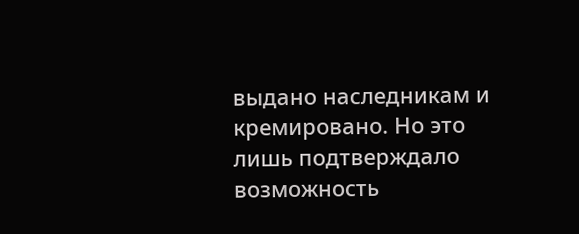выдано наследникам и кремировано. Но это лишь подтверждало возможность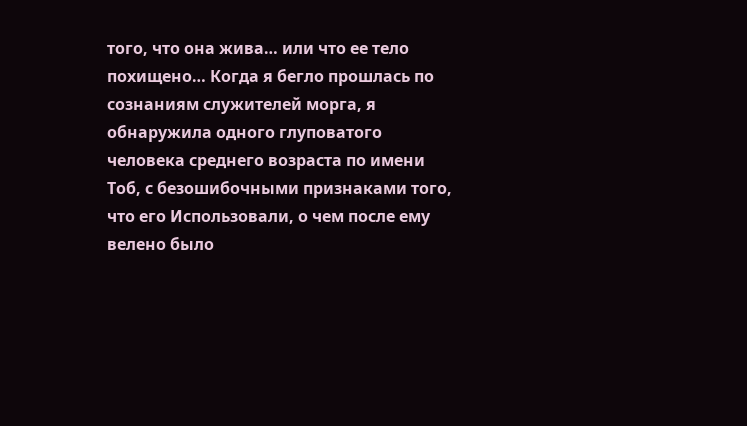того, что она жива… или что ее тело похищено… Когда я бегло прошлась по сознаниям служителей морга, я обнаружила одного глуповатого человека среднего возраста по имени Тоб, с безошибочными признаками того, что его Использовали, о чем после ему велено было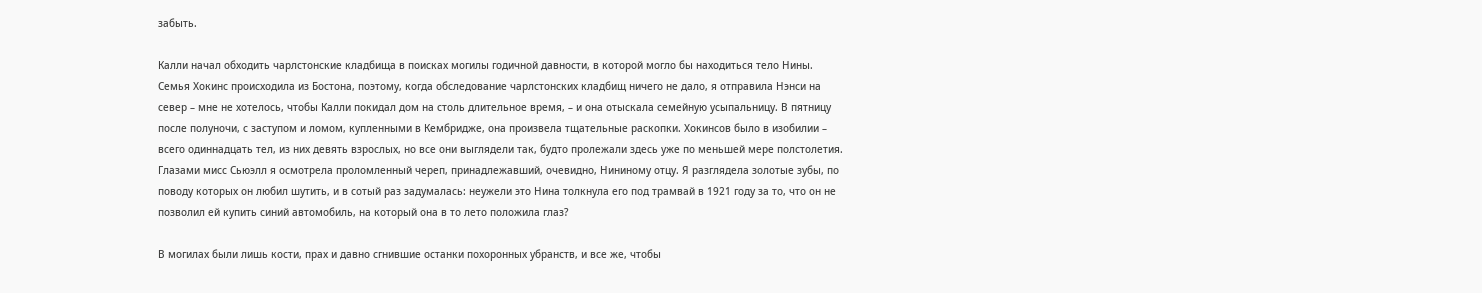забыть.

Калли начал обходить чарлстонские кладбища в поисках могилы годичной давности, в которой могло бы находиться тело Нины. Семья Хокинс происходила из Бостона, поэтому, когда обследование чарлстонских кладбищ ничего не дало, я отправила Нэнси на север – мне не хотелось, чтобы Калли покидал дом на столь длительное время, – и она отыскала семейную усыпальницу. В пятницу после полуночи, с заступом и ломом, купленными в Кембридже, она произвела тщательные раскопки. Хокинсов было в изобилии – всего одиннадцать тел, из них девять взрослых, но все они выглядели так, будто пролежали здесь уже по меньшей мере полстолетия. Глазами мисс Сьюэлл я осмотрела проломленный череп, принадлежавший, очевидно, Нининому отцу. Я разглядела золотые зубы, по поводу которых он любил шутить, и в сотый раз задумалась: неужели это Нина толкнула его под трамвай в 1921 году за то, что он не позволил ей купить синий автомобиль, на который она в то лето положила глаз?

В могилах были лишь кости, прах и давно сгнившие останки похоронных убранств, и все же, чтобы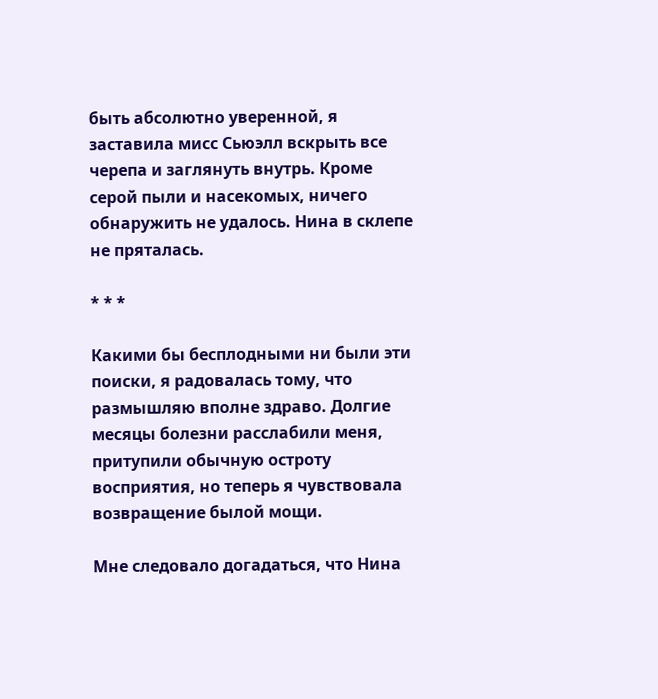быть абсолютно уверенной, я заставила мисс Сьюэлл вскрыть все черепа и заглянуть внутрь. Кроме серой пыли и насекомых, ничего обнаружить не удалось. Нина в склепе не пряталась.

* * *

Какими бы бесплодными ни были эти поиски, я радовалась тому, что размышляю вполне здраво. Долгие месяцы болезни расслабили меня, притупили обычную остроту восприятия, но теперь я чувствовала возвращение былой мощи.

Мне следовало догадаться, что Нина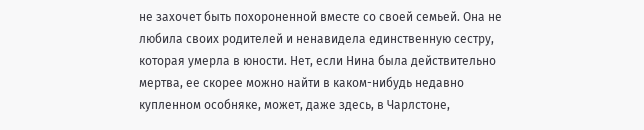не захочет быть похороненной вместе со своей семьей. Она не любила своих родителей и ненавидела единственную сестру, которая умерла в юности. Нет, если Нина была действительно мертва, ее скорее можно найти в каком-нибудь недавно купленном особняке, может, даже здесь, в Чарлстоне,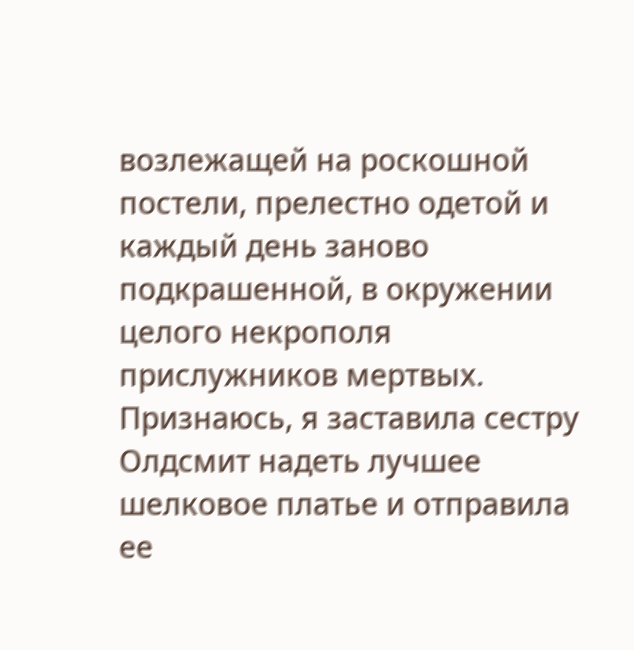возлежащей на роскошной постели, прелестно одетой и каждый день заново подкрашенной, в окружении целого некрополя прислужников мертвых. Признаюсь, я заставила сестру Олдсмит надеть лучшее шелковое платье и отправила ее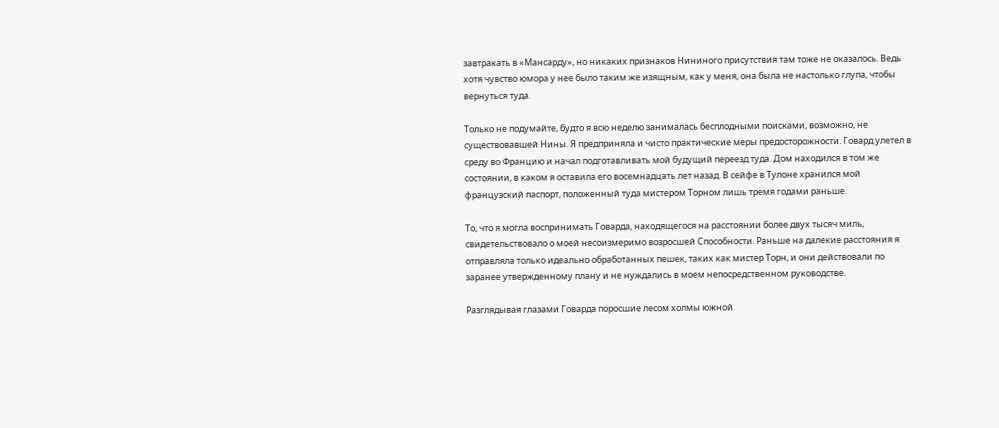завтракать в «Мансарду», но никаких признаков Нининого присутствия там тоже не оказалось. Ведь хотя чувство юмора у нее было таким же изящным, как у меня, она была не настолько глупа, чтобы вернуться туда.

Только не подумайте, будто я всю неделю занималась бесплодными поисками, возможно, не существовавшей Нины. Я предприняла и чисто практические меры предосторожности. Говард улетел в среду во Францию и начал подготавливать мой будущий переезд туда. Дом находился в том же состоянии, в каком я оставила его восемнадцать лет назад. В сейфе в Тулоне хранился мой французский паспорт, положенный туда мистером Торном лишь тремя годами раньше.

То, что я могла воспринимать Говарда, находящегося на расстоянии более двух тысяч миль, свидетельствовало о моей несоизмеримо возросшей Способности. Раньше на далекие расстояния я отправляла только идеально обработанных пешек, таких как мистер Торн, и они действовали по заранее утвержденному плану и не нуждались в моем непосредственном руководстве.

Разглядывая глазами Говарда поросшие лесом холмы южной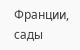Франции, сады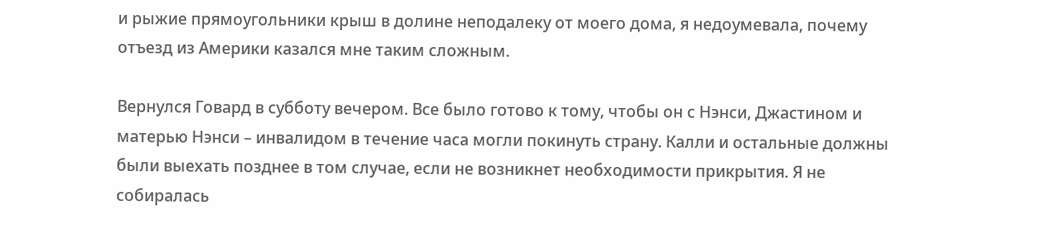и рыжие прямоугольники крыш в долине неподалеку от моего дома, я недоумевала, почему отъезд из Америки казался мне таким сложным.

Вернулся Говард в субботу вечером. Все было готово к тому, чтобы он с Нэнси, Джастином и матерью Нэнси – инвалидом в течение часа могли покинуть страну. Калли и остальные должны были выехать позднее в том случае, если не возникнет необходимости прикрытия. Я не собиралась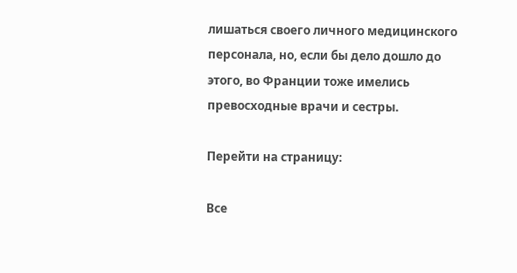лишаться своего личного медицинского персонала, но, если бы дело дошло до этого, во Франции тоже имелись превосходные врачи и сестры.

Перейти на страницу:

Все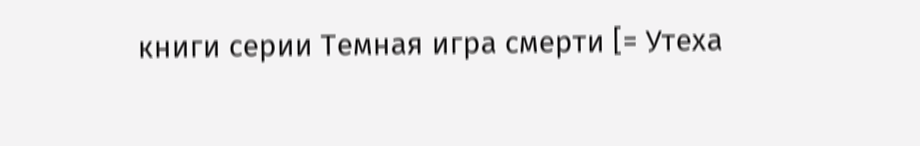книги серии Темная игра смерти [= Утеха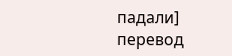падали] перевод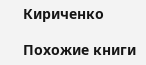Кириченко

Похожие книги